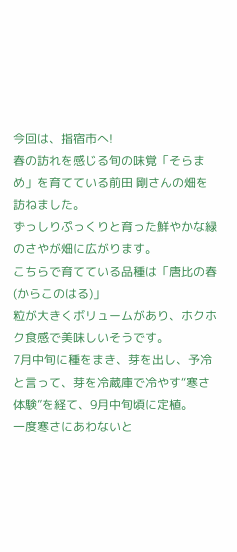今回は、指宿市へ!
春の訪れを感じる旬の味覚「そらまめ」を育てている前田 剛さんの畑を訪ねました。
ずっしりぷっくりと育った鮮やかな緑のさやが畑に広がります。
こちらで育てている品種は「唐比の春(からこのはる)」
粒が大きくボリュームがあり、ホクホク食感で美味しいそうです。
7月中旬に種をまき、芽を出し、予冷と言って、芽を冷蔵庫で冷やす“寒さ体験”を経て、9月中旬頃に定植。
一度寒さにあわないと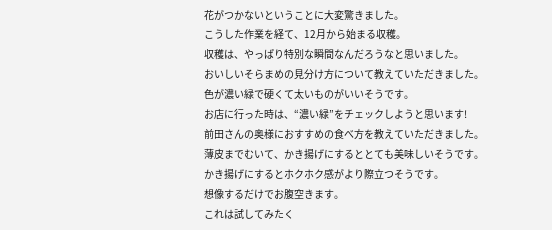花がつかないということに大変驚きました。
こうした作業を経て、12月から始まる収穫。
収穫は、やっぱり特別な瞬間なんだろうなと思いました。
おいしいそらまめの見分け方について教えていただきました。
色が濃い緑で硬くて太いものがいいそうです。
お店に行った時は、“濃い緑”をチェックしようと思います!
前田さんの奥様におすすめの食べ方を教えていただきました。
薄皮までむいて、かき揚げにするととても美味しいそうです。
かき揚げにするとホクホク感がより際立つそうです。
想像するだけでお腹空きます。
これは試してみたく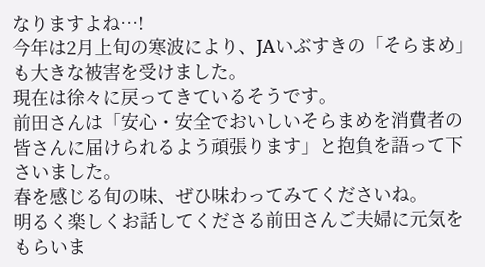なりますよね…!
今年は2月上旬の寒波により、JAいぶすきの「そらまめ」も大きな被害を受けました。
現在は徐々に戻ってきているそうです。
前田さんは「安心・安全でおいしいそらまめを消費者の皆さんに届けられるよう頑張ります」と抱負を語って下さいました。
春を感じる旬の味、ぜひ味わってみてくださいね。
明るく楽しくお話してくださる前田さんご夫婦に元気をもらいま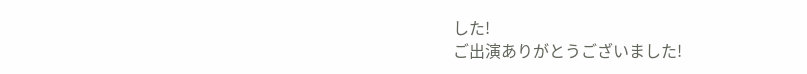した!
ご出演ありがとうございました!